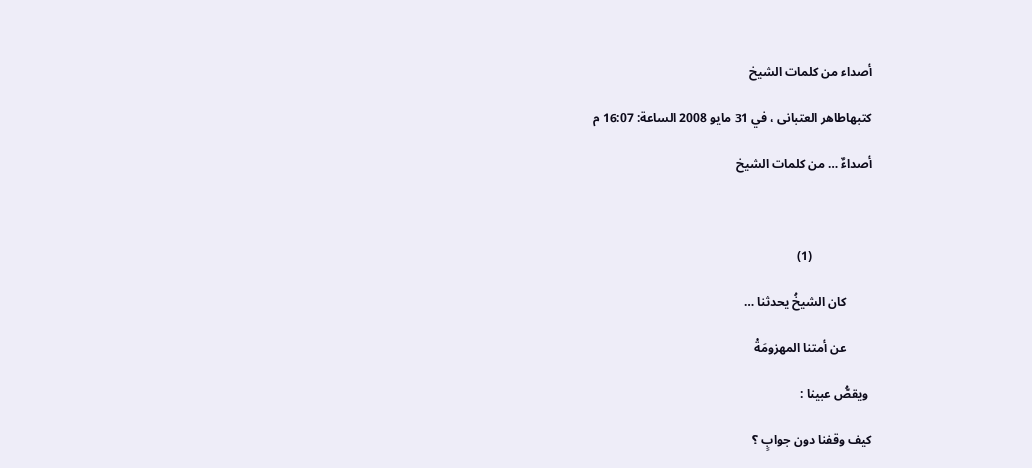أصداء من كلمات الشيخ

كتبهاطاهر العتبانى ، في 31 مايو 2008 الساعة: 16:07 م

أصداءٌ … من كلمات الشيخ



                   (1)

        كان الشيخُ يحدثنا …

        عن أمتنا المهزومَةْ

 ويقصُّ عبينا :

كيف وقفنا دون جوابٍ ؟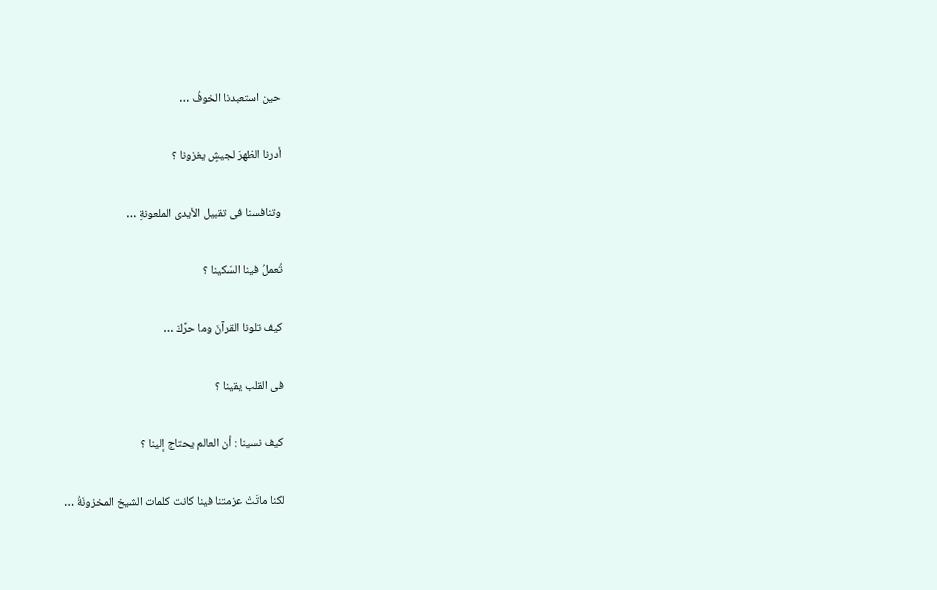حين استعبدنا الخوفُ …

أدرنا الظهرَ لجيشٍ يغزونا ؟

وتنافسنا فى تقبيل الأيدى الملعونةِ …

تُعملُ فينا السّكينا ؟

كيف تلونا القرآنَ وما حرَّكَ …

فى القلب يقينا ؟

كيف نسينا : أن العالم يحتاج إلينا ؟

لكنا ماتَتْ عزمتنا فينا كانت كلمات الشيخ المخزونَةُ …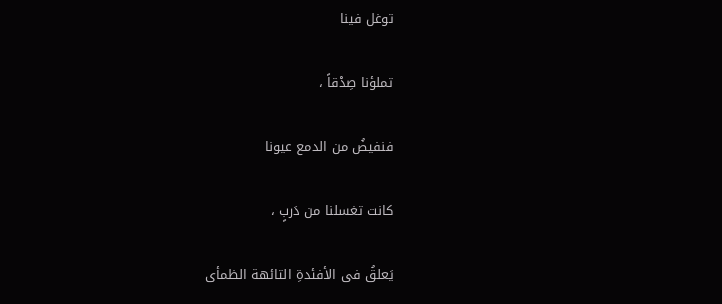توغل فينا

تملؤنا صِدْقاً ،

فنفيضُ من الدمع عيونا

كانت تغسلنا من دَربٍ ،

يَعلقُ فى الأفئدةِ التائهة الظمأى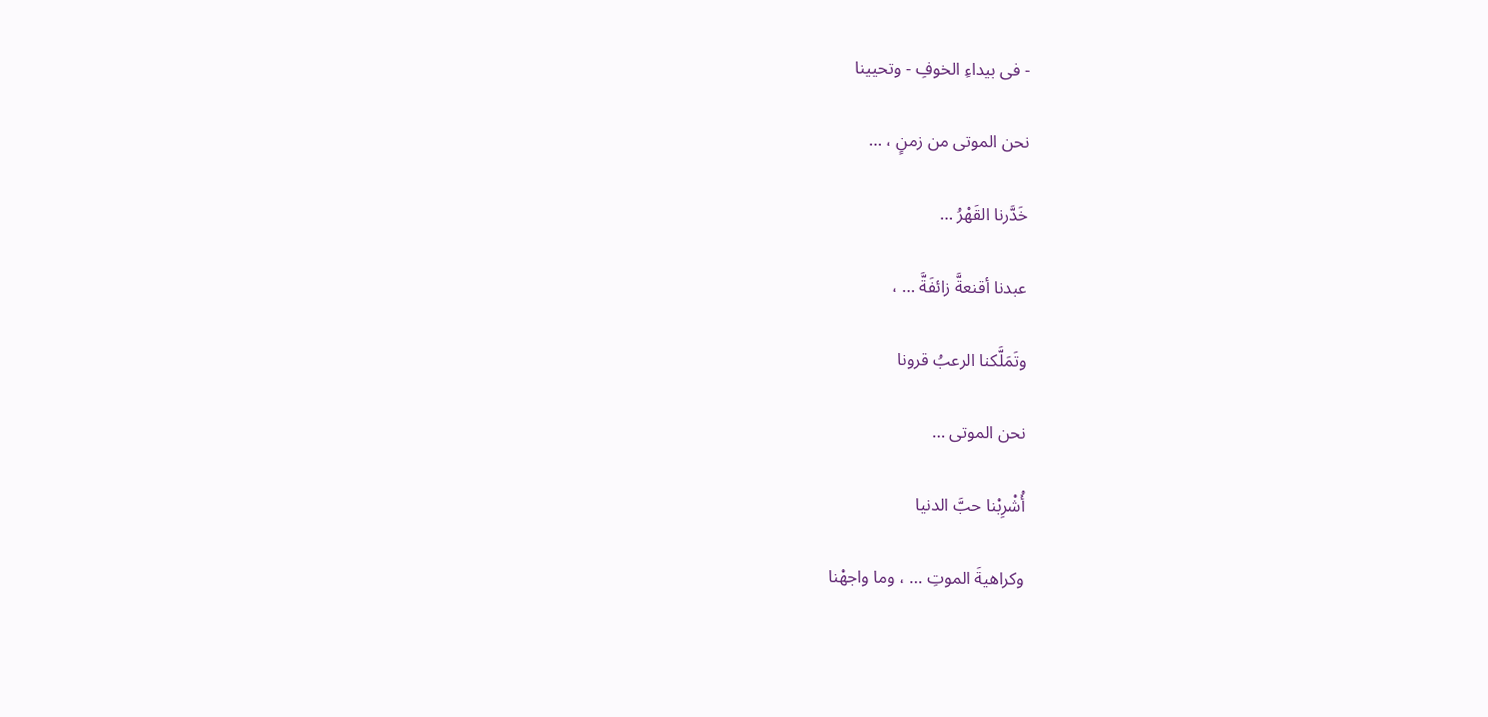- فى بيداءِ الخوفِ - وتحيينا

نحن الموتى من زمنٍ ، …

خَدَّرنا القَهْرُ …

عبدنا أقنعةَّ زائفَةَّ … ،

وتَمَلَّكنا الرعبُ قرونا

نحن الموتى …

أُشْرِبْنا حبَّ الدنيا

وكراهيةَ الموتِ … ، وما واجهْنا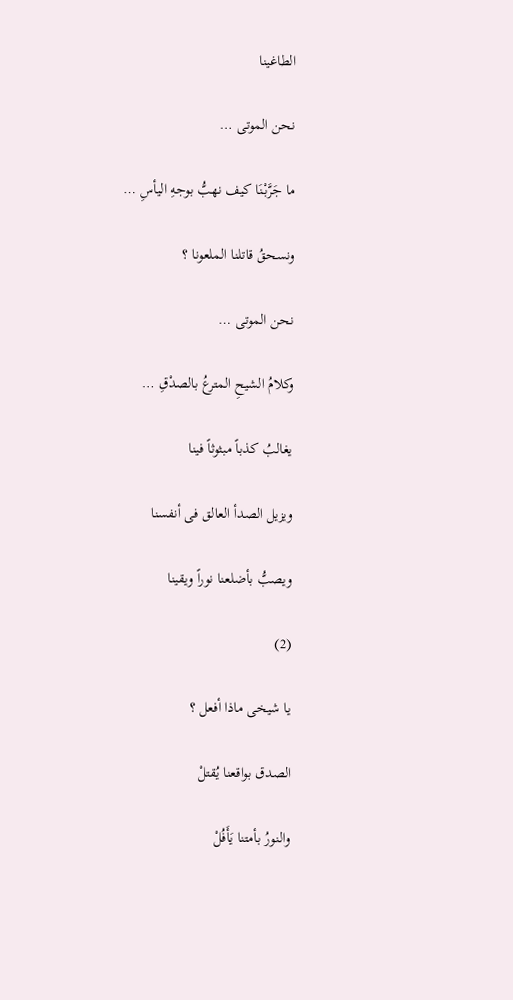الطاغينا

نحن الموتى …

ما جَرَّبْنَا كيف نهبُّ بوجهِ اليأسِ …

ونسحقُ قاتلنا الملعونا ؟

نحن الموتى …

وكلامُ الشيحِ المترعُ بالصدْقِ …

يغالبُ كذباً مبثوثاً فينا

ويزيل الصدأ العالق فى أنفسنا

ويصبُّ بأضلعنا نوراً ويقينا

(2)

يا شيخى ماذا أفعل ؟

الصدق بواقعنا يُقتلْ

والنورُ بأمتنا يَأَفُلْ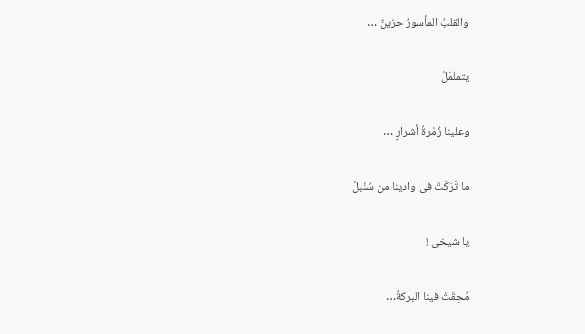والقلبُ المأسورُ حزينٌ …

يتملمَلْ

وعلينا زُمْرةُ أشرارٍ …

ما تَرَكَتْ فى وادينا من سُنْبلْ

يا شيخى !

مُحِقَتْ فينا البركةُ…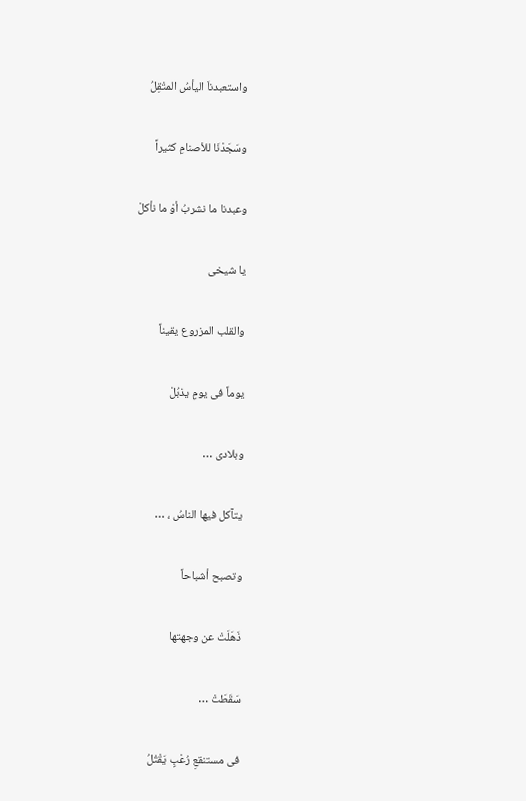واستعبدناَ اليأسُ المتْقِلُ

وسَجَدْنَا للأصنامِ كثيراً

وعبدنا ما نشربُ أوْ ما نأكلْ

يا شيخى

والقلب المزروع يقيناً

يوماً فى يومٍ يذبُلْ

وبلادى …

يتآكل فيها الناسُ ، …

وتصبح أشباحاً

ذَهَلَتْ عن وجهتها

سَقَطَتْ …

فى مستنقعِ رُعْبٍ يَقْتُلُ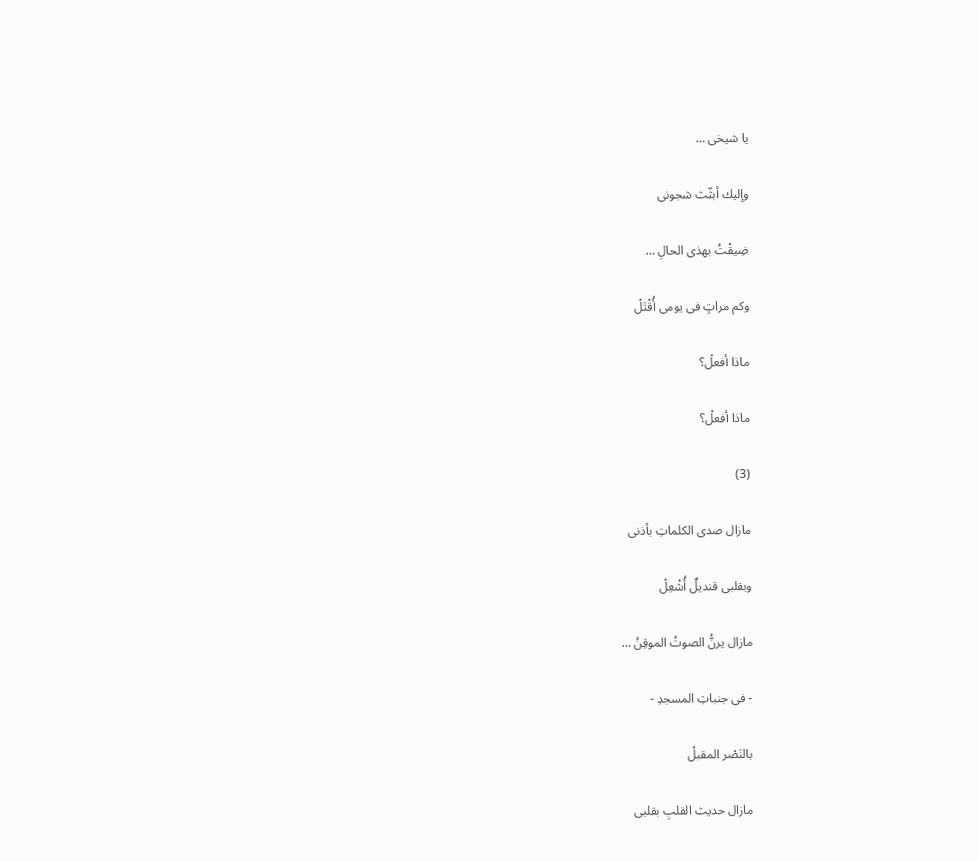يا شيخى …

وإليك أبثّث شجونى

ضِيقْتُ بهذى الحالِ …

وكم مراتٍ فى يومى أُقْتَلْ

ماذا أفعلْ؟

ماذا أفعلْ؟

(3)

مازال صدى الكلماتِ بأذنى

وبقلبى قنديلٌ أُشْعِلْ

مازال يرنُّ الصوتُ الموقِنُ …

- فى جنباتِ المسجدِ -

بالنَصْر المقبلْ

مازال حديث القلبِ بقلبى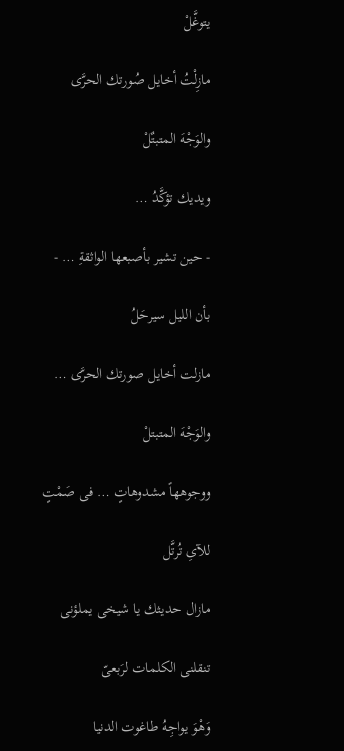يتوغَّلْ

مازِلْتُ أخايل صُورتك الحرَّى

والوَجْهَ المتبتٌلْ

ويديك تؤكَّدُ …

- حين تشير بأصبعها الواثقةِ … -

بأن الليل سيرحَلُ

مازلت أخايل صورتك الحرَّى …

والوَجْهَ المتبتلْ

ووجوههاً مشدوهاتٍ … فى صَمْتٍ

للآىِ تُرتَّل

مازال حديثك يا شيخى يملؤنى

تنقلنى الكلمات لرَبعىّ

وَهْوَ يواجِهُ طاغوت الدنيا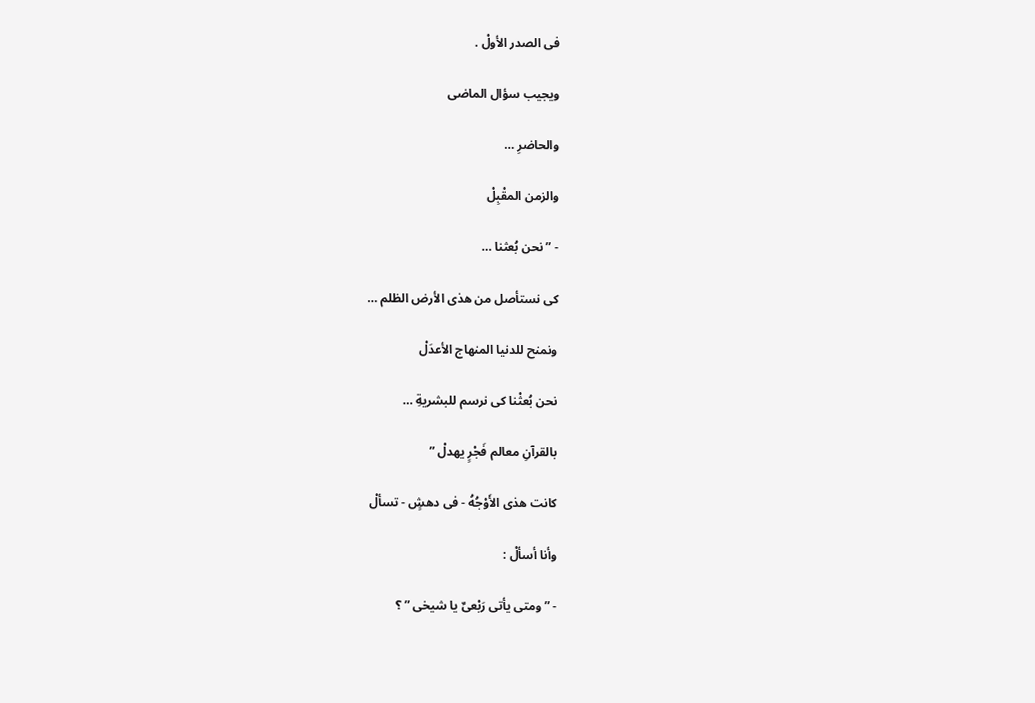فى الصدر الأولْ .

ويجيب سؤال الماضى

والحاضرِ …

والزمن المقْبِلْ

- ” نحن بُعثنا …

كى نستأصل من هذى الأرض الظلم …

ونمنح للدنيا المنهاج الأعدَلْ

نحن بُعثْنا كى نرسم للبشريةِ …

بالقرآنِ معالم فَجْرٍ يهدلْ ”

كانت هذى الأَوْجُهُ - فى دهشٍ - تسألْ

وأنا أسألْ :

- ” ومتى يأتى رَبْعىٌ يا شيخى ” ؟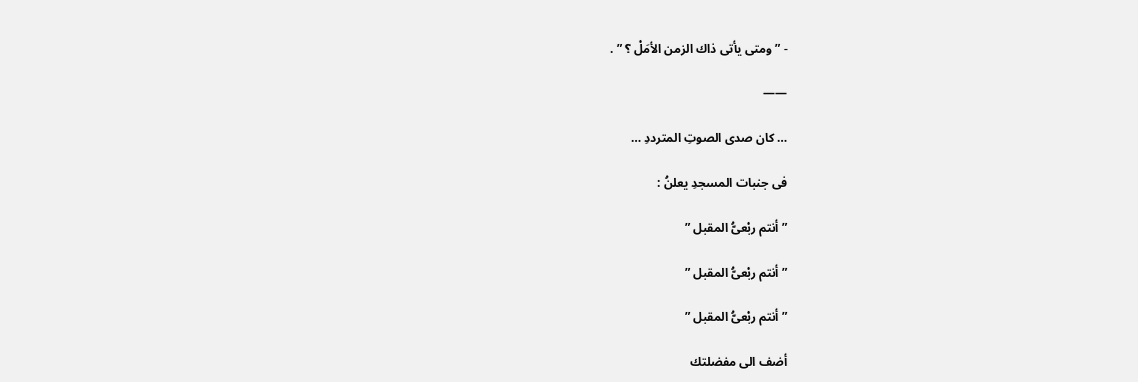- ” ومتى يأتى ذاك الزمن الأمَلْ ؟ ” .

——

… كان صدى الصوتِ المترددِ …

فى جنبات المسجدِ يعلنُ :

” أنتم ربْعىُّ المقبل ”

” أنتم ربْعىُّ المقبل ”

” أنتم ربْعىُّ المقبل ”

أضف الى مفضلتك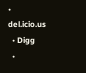• del.icio.us
  • Digg
  •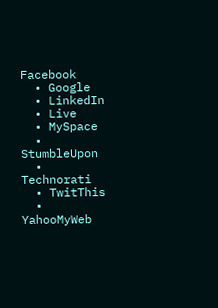Facebook
  • Google
  • LinkedIn
  • Live
  • MySpace
  • StumbleUpon
  • Technorati
  • TwitThis
  • YahooMyWeb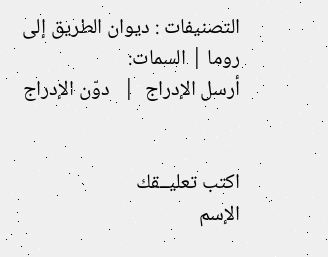التصنيفات : ديوان الطريق إلى روما | السمات:
أرسل الإدراج  |   دوّن الإدراج


اكتب تعليــقك
الإسم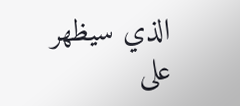الذي سيظهر على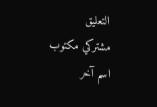التعليق
مشتركي مكتوب
اسم آخر